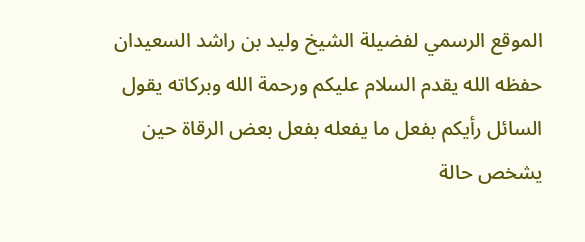الموقع الرسمي لفضيلة الشيخ وليد بن راشد السعيدان حفظه الله يقدم السلام عليكم ورحمة الله وبركاته يقول السائل رأيكم بفعل ما يفعله بفعل بعض الرقاة حين يشخص حالة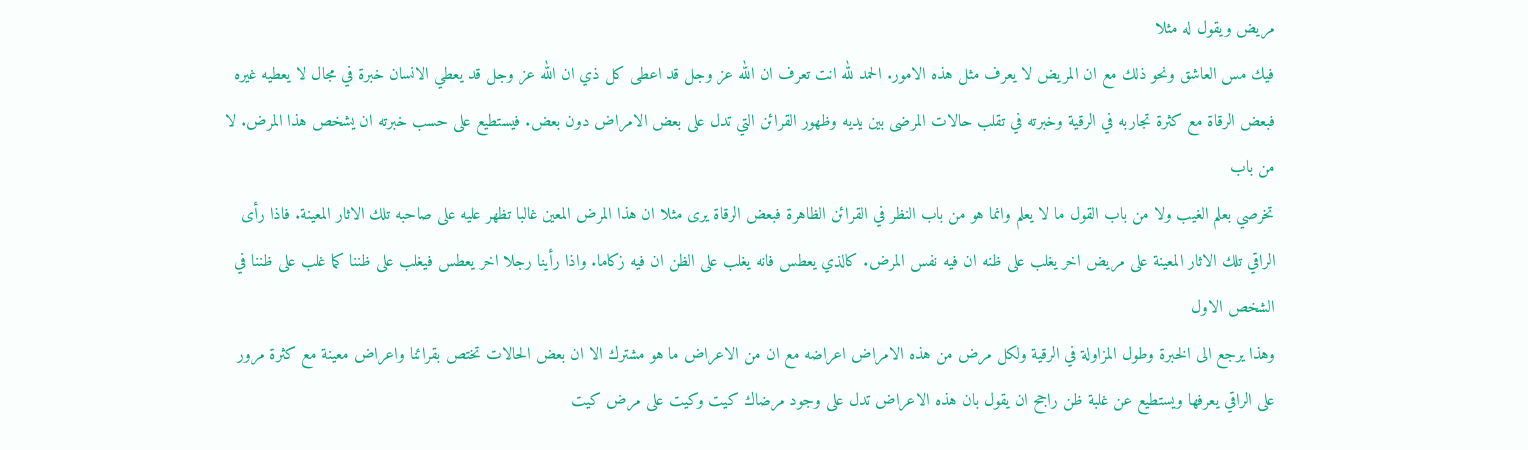مريض ويقول له مثلا
فيك مس العاشق ونحو ذلك مع ان المريض لا يعرف مثل هذه الامور. الحمد لله انت تعرف ان الله عز وجل قد اعطى كل ذي ان الله عز وجل قد يعطي الانسان خبرة في مجال لا يعطيه غيره
فبعض الرقاة مع كثرة تجاربه في الرقية وخبرته في تقلب حالات المرضى بين يديه وظهور القرائن التي تدل على بعض الامراض دون بعض. فيستطيع على حسب خبرته ان يشخص هذا المرض. لا من باب
تخرصي بعلم الغيب ولا من باب القول ما لا يعلم وانما هو من باب النظر في القرائن الظاهرة فبعض الرقاة يرى مثلا ان هذا المرض المعين غالبا تظهر عليه على صاحبه تلك الاثار المعينة. فاذا رأى
الراقي تلك الاثار المعينة على مريض اخر يغلب على ظنه ان فيه نفس المرض. كالذي يعطس فانه يغلب على الظن ان فيه زكاما. واذا رأينا رجلا اخر يعطس فيغلب على ظننا كما غلب على ظننا في الشخص الاول
وهذا يرجع الى الخبرة وطول المزاولة في الرقية ولكل مرض من هذه الامراض اعراضه مع ان من الاعراض ما هو مشترك الا ان بعض الحالات تختص بقرائنا واعراض معينة مع كثرة مرور
على الراقي يعرفها ويستطيع عن غلبة ظن راجح ان يقول بان هذه الاعراض تدل على وجود مرضاك كيت وكيت على مرض كيت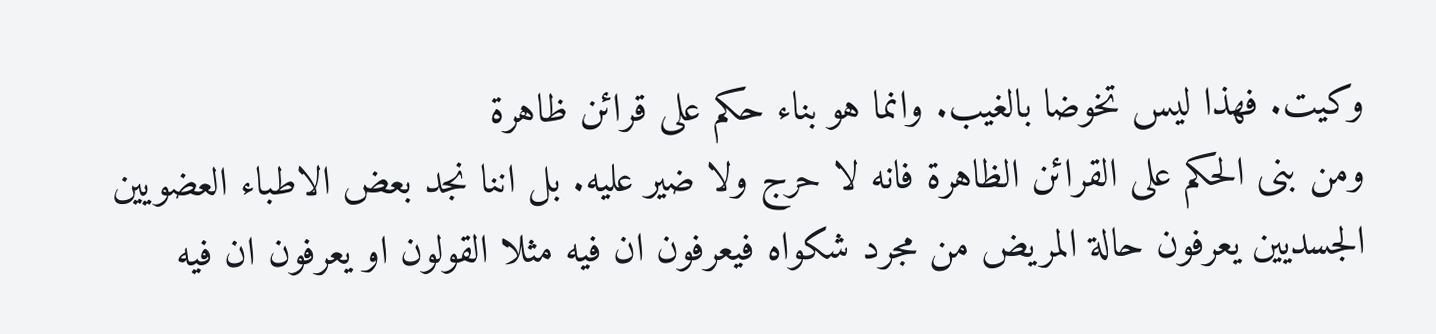وكيت. فهذا ليس تخوضا بالغيب. وانما هو بناء حكم على قرائن ظاهرة
ومن بنى الحكم على القرائن الظاهرة فانه لا حرج ولا ضير عليه. بل اننا نجد بعض الاطباء العضويين الجسديين يعرفون حالة المريض من مجرد شكواه فيعرفون ان فيه مثلا القولون او يعرفون ان فيه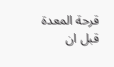قرحة المعدة
قبل ان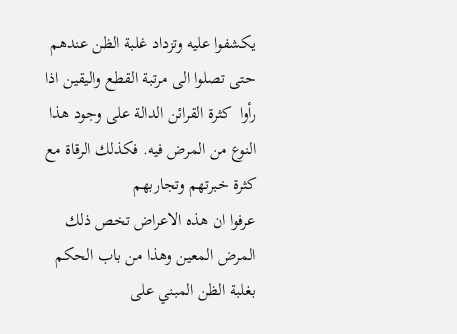يكشفوا عليه وتزداد غلبة الظن عندهم حتى تصلوا الى مرتبة القطع واليقين اذا رأوا  كثرة القرائن الدالة على وجود هذا النوع من المرض فيه. فكذلك الرقاة مع كثرة خبرتهم وتجاربهم
عرفوا ان هذه الاعراض تخص ذلك المرض المعين وهذا من باب الحكم بغلبة الظن المبني على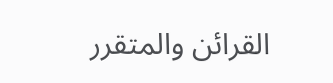القرائن والمتقرر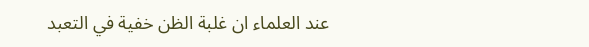عند العلماء ان غلبة الظن خفية في التعبد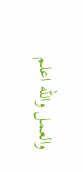والعمل والله اعلم